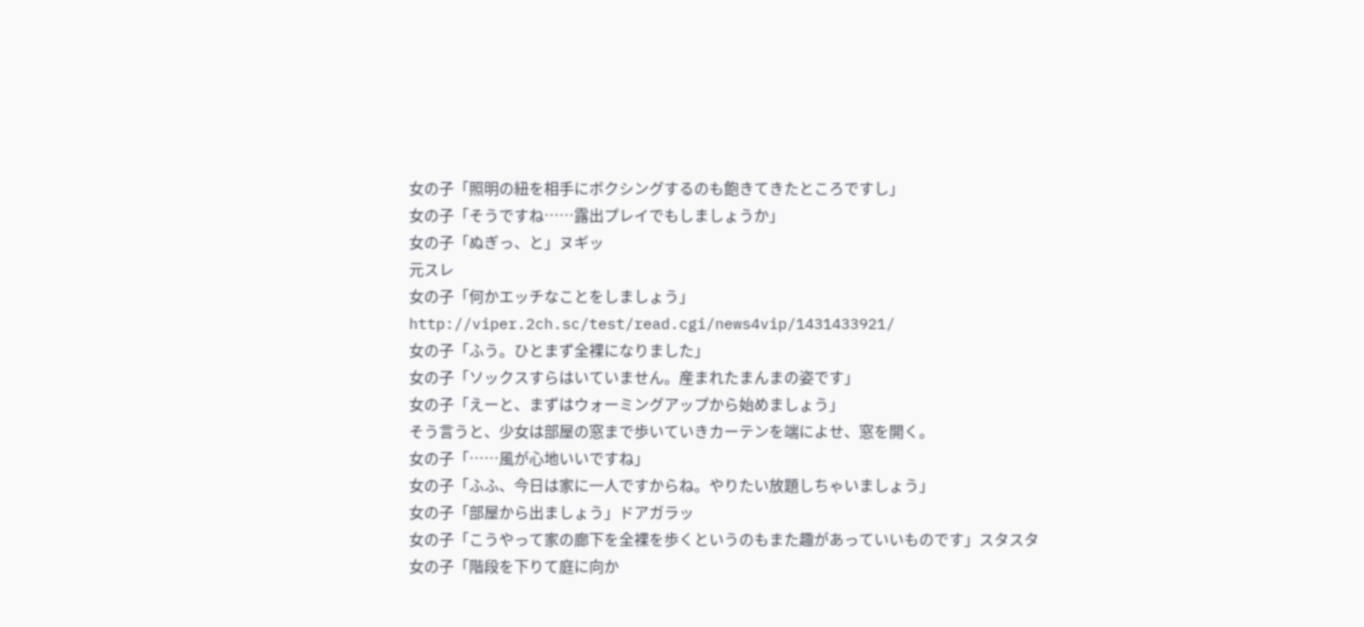女の子「照明の紐を相手にボクシングするのも飽きてきたところですし」
女の子「そうですね……露出プレイでもしましょうか」
女の子「ぬぎっ、と」ヌギッ
元スレ
女の子「何かエッチなことをしましょう」
http://viper.2ch.sc/test/read.cgi/news4vip/1431433921/
女の子「ふう。ひとまず全裸になりました」
女の子「ソックスすらはいていません。産まれたまんまの姿です」
女の子「えーと、まずはウォーミングアップから始めましょう」
そう言うと、少女は部屋の窓まで歩いていきカーテンを端によせ、窓を開く。
女の子「……風が心地いいですね」
女の子「ふふ、今日は家に一人ですからね。やりたい放題しちゃいましょう」
女の子「部屋から出ましょう」ドアガラッ
女の子「こうやって家の廊下を全裸を歩くというのもまた趣があっていいものです」スタスタ
女の子「階段を下りて庭に向か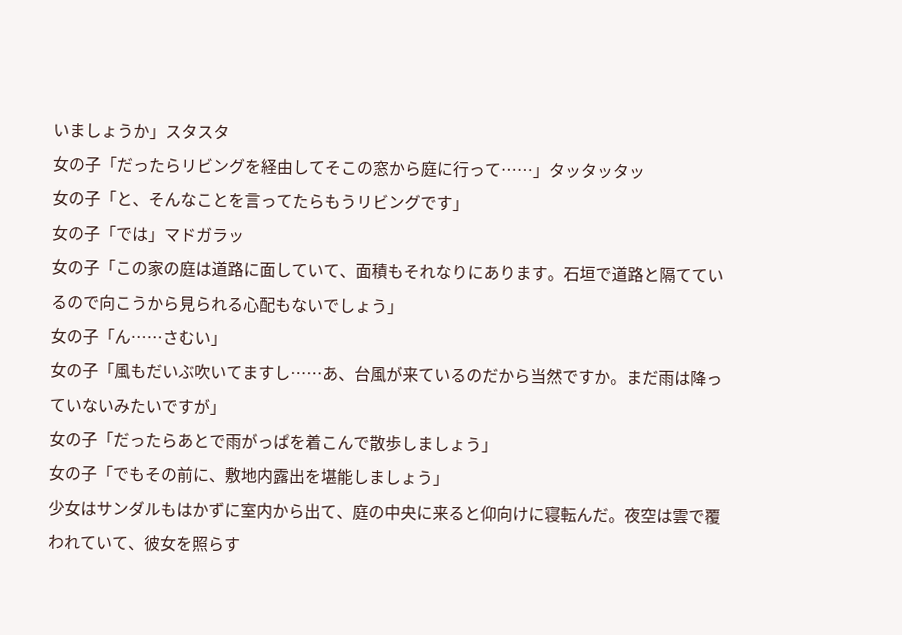いましょうか」スタスタ
女の子「だったらリビングを経由してそこの窓から庭に行って……」タッタッタッ
女の子「と、そんなことを言ってたらもうリビングです」
女の子「では」マドガラッ
女の子「この家の庭は道路に面していて、面積もそれなりにあります。石垣で道路と隔てているので向こうから見られる心配もないでしょう」
女の子「ん……さむい」
女の子「風もだいぶ吹いてますし……あ、台風が来ているのだから当然ですか。まだ雨は降っていないみたいですが」
女の子「だったらあとで雨がっぱを着こんで散歩しましょう」
女の子「でもその前に、敷地内露出を堪能しましょう」
少女はサンダルもはかずに室内から出て、庭の中央に来ると仰向けに寝転んだ。夜空は雲で覆われていて、彼女を照らす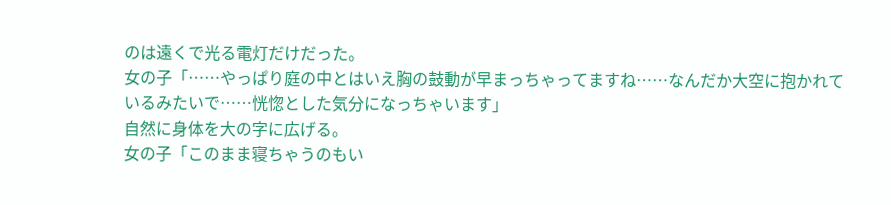のは遠くで光る電灯だけだった。
女の子「……やっぱり庭の中とはいえ胸の鼓動が早まっちゃってますね……なんだか大空に抱かれているみたいで……恍惚とした気分になっちゃいます」
自然に身体を大の字に広げる。
女の子「このまま寝ちゃうのもい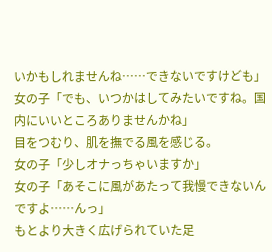いかもしれませんね……できないですけども」
女の子「でも、いつかはしてみたいですね。国内にいいところありませんかね」
目をつむり、肌を撫でる風を感じる。
女の子「少しオナっちゃいますか」
女の子「あそこに風があたって我慢できないんですよ……んっ」
もとより大きく広げられていた足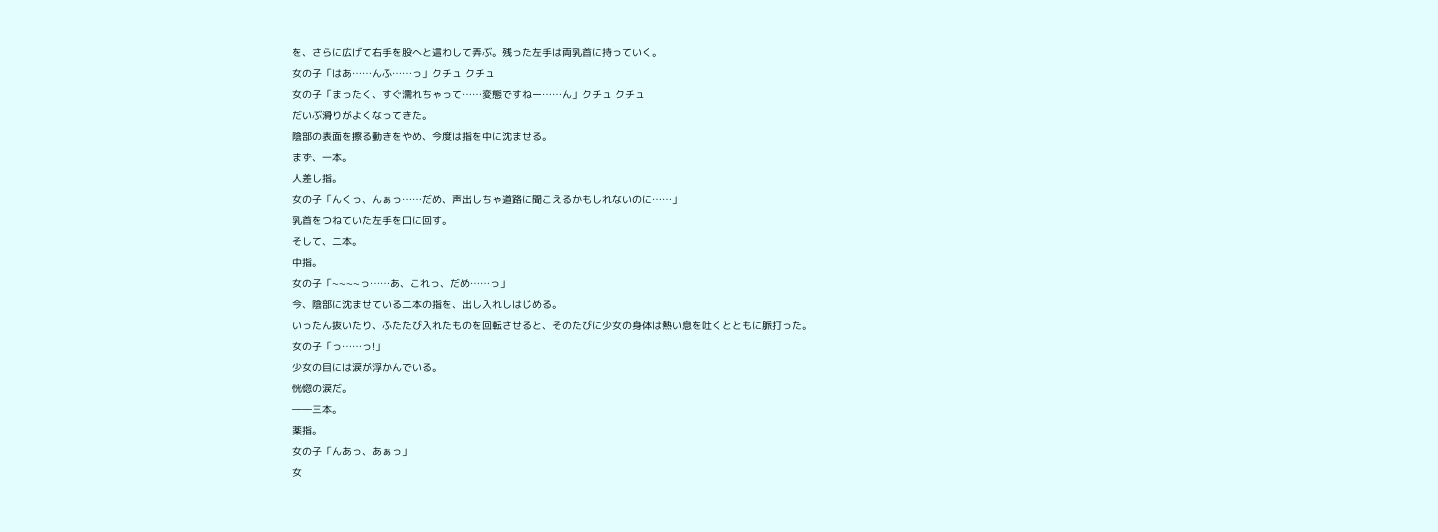を、さらに広げて右手を股へと這わして弄ぶ。残った左手は両乳首に持っていく。
女の子「はあ……んふ……っ」クチュ クチュ
女の子「まったく、すぐ濡れちゃって……変態ですねー……ん」クチュ クチュ
だいぶ滑りがよくなってきた。
陰部の表面を擦る動きをやめ、今度は指を中に沈ませる。
まず、一本。
人差し指。
女の子「んくっ、んぁっ……だめ、声出しちゃ道路に聞こえるかもしれないのに……」
乳首をつねていた左手を口に回す。
そして、二本。
中指。
女の子「~~~~っ……あ、これっ、だめ……っ」
今、陰部に沈ませている二本の指を、出し入れしはじめる。
いったん抜いたり、ふたたび入れたものを回転させると、そのたびに少女の身体は熱い息を吐くとともに脈打った。
女の子「っ……っ!」
少女の目には涙が浮かんでいる。
恍惚の涙だ。
――三本。
薬指。
女の子「んあっ、あぁっ」
女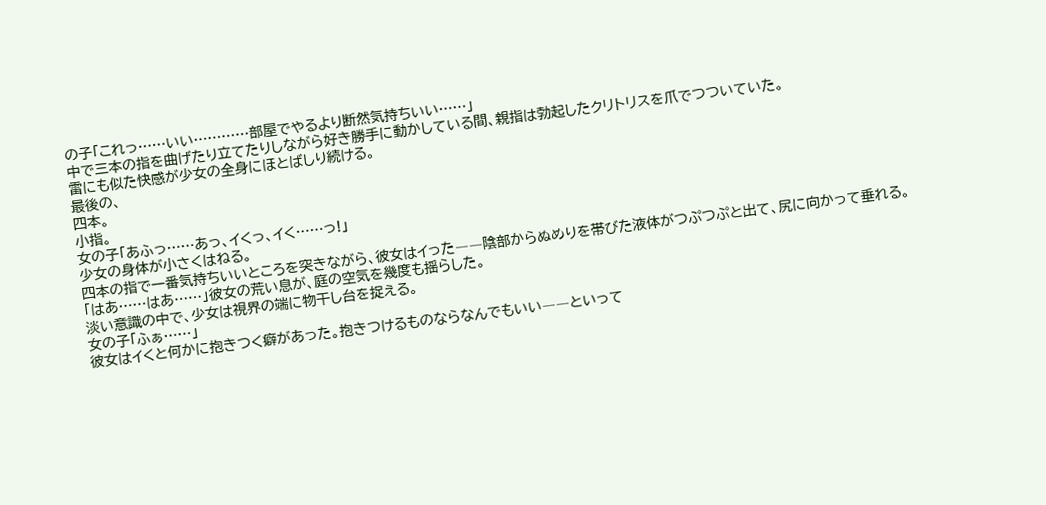の子「これっ……いい…………部屋でやるより断然気持ちいい……」
中で三本の指を曲げたり立てたりしながら好き勝手に動かしている間、親指は勃起したクリトリスを爪でつついていた。
雷にも似た快感が少女の全身にほとばしり続ける。
最後の、
四本。
小指。
女の子「あふっ……あっ、イくっ、イく……っ!」
少女の身体が小さくはねる。
四本の指で一番気持ちいいところを突きながら、彼女はイった――陰部からぬめりを帯びた液体がつぷつぷと出て、尻に向かって垂れる。
「はあ……はあ……」彼女の荒い息が、庭の空気を幾度も揺らした。
淡い意識の中で、少女は視界の端に物干し台を捉える。
女の子「ふぁ……」
彼女はイくと何かに抱きつく癖があった。抱きつけるものならなんでもいい――といって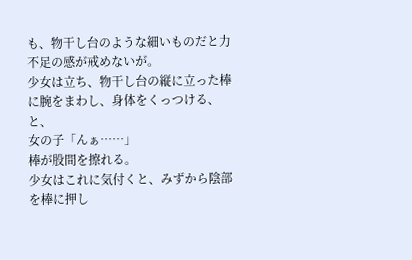も、物干し台のような細いものだと力不足の感が戒めないが。
少女は立ち、物干し台の縦に立った棒に腕をまわし、身体をくっつける、
と、
女の子「んぁ……」
棒が股間を擦れる。
少女はこれに気付くと、みずから陰部を棒に押し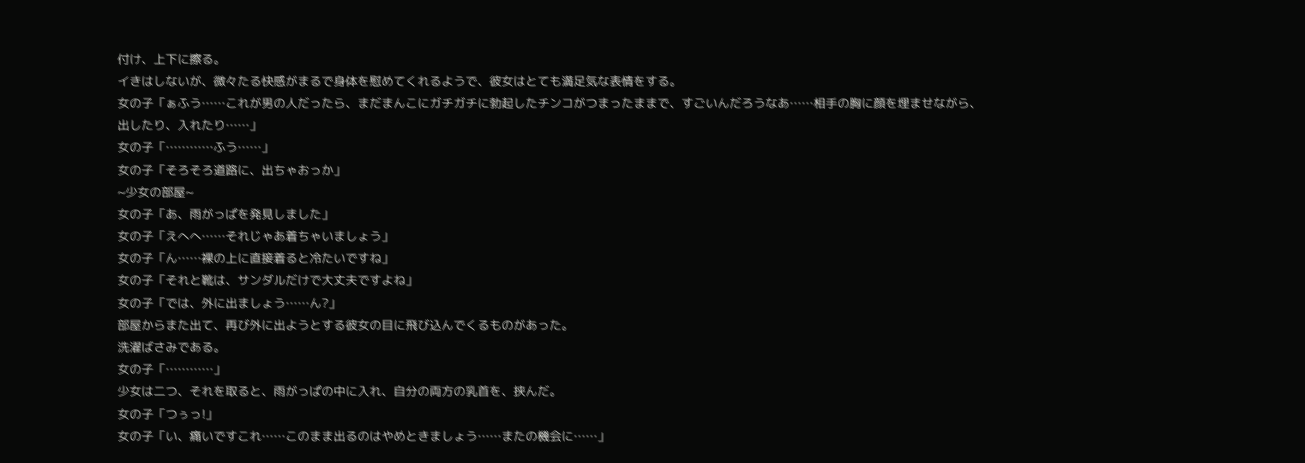付け、上下に擦る。
イきはしないが、微々たる快感がまるで身体を慰めてくれるようで、彼女はとても満足気な表情をする。
女の子「ぁふう……これが男の人だったら、まだまんこにガチガチに勃起したチンコがつまったままで、すごいんだろうなあ……相手の胸に顔を埋ませながら、出したり、入れたり……」
女の子「…………ふう……」
女の子「そろそろ道路に、出ちゃおっか」
~少女の部屋~
女の子「あ、雨がっぱを発見しました」
女の子「えへへ……それじゃあ着ちゃいましょう」
女の子「ん……裸の上に直接着ると冷たいですね」
女の子「それと靴は、サンダルだけで大丈夫ですよね」
女の子「では、外に出ましょう……ん?」
部屋からまた出て、再び外に出ようとする彼女の目に飛び込んでくるものがあった。
洗濯ばさみである。
女の子「…………」
少女は二つ、それを取ると、雨がっぱの中に入れ、自分の両方の乳首を、挟んだ。
女の子「つぅっ!」
女の子「い、痛いですこれ……このまま出るのはやめときましょう……またの機会に……」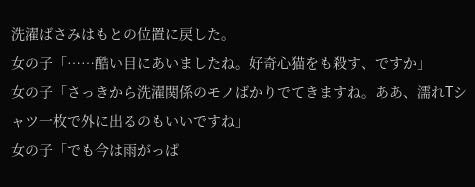洗濯ばさみはもとの位置に戻した。
女の子「……酷い目にあいましたね。好奇心猫をも殺す、ですか」
女の子「さっきから洗濯関係のモノばかりでてきますね。ああ、濡れTシャツ一枚で外に出るのもいいですね」
女の子「でも今は雨がっぱ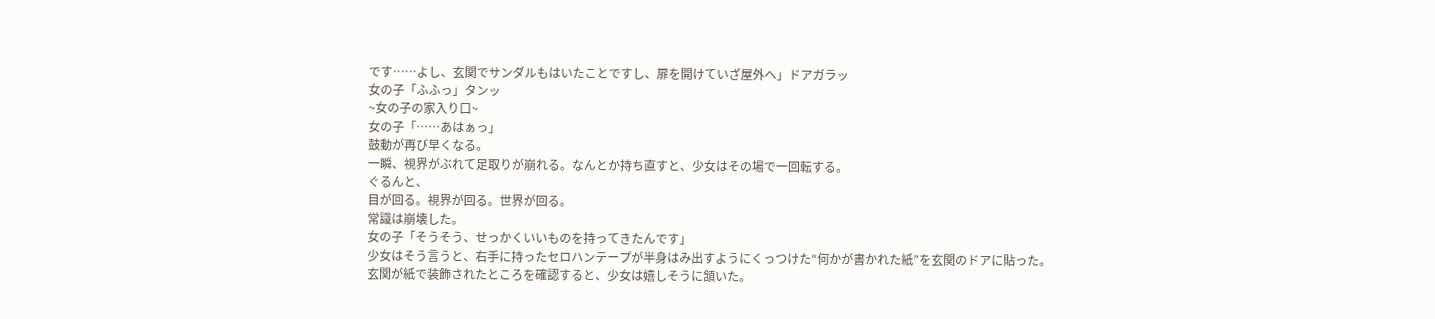です……よし、玄関でサンダルもはいたことですし、扉を開けていざ屋外へ」ドアガラッ
女の子「ふふっ」タンッ
~女の子の家入り口~
女の子「……あはぁっ」
鼓動が再び早くなる。
一瞬、視界がぶれて足取りが崩れる。なんとか持ち直すと、少女はその場で一回転する。
ぐるんと、
目が回る。視界が回る。世界が回る。
常識は崩壊した。
女の子「そうそう、せっかくいいものを持ってきたんです」
少女はそう言うと、右手に持ったセロハンテープが半身はみ出すようにくっつけた“何かが書かれた紙”を玄関のドアに貼った。
玄関が紙で装飾されたところを確認すると、少女は嬉しそうに頷いた。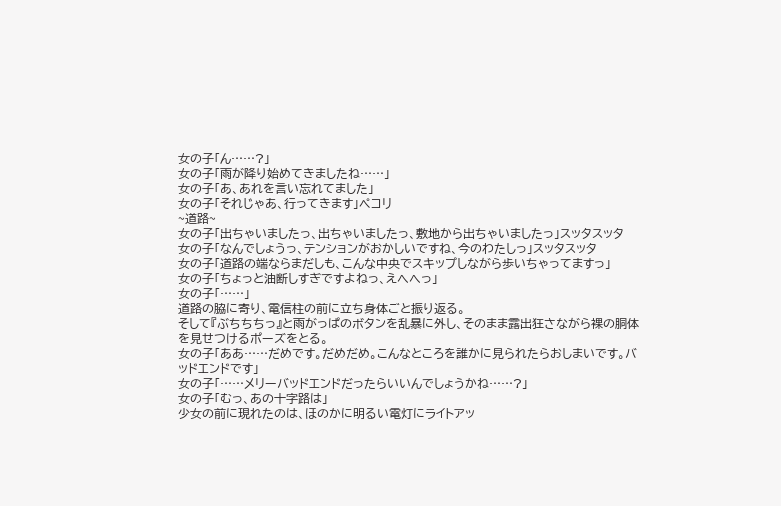女の子「ん……?」
女の子「雨が降り始めてきましたね……」
女の子「あ、あれを言い忘れてました」
女の子「それじゃあ、行ってきます」ペコリ
~道路~
女の子「出ちゃいましたっ、出ちゃいましたっ、敷地から出ちゃいましたっ」スッタスッタ
女の子「なんでしょうっ、テンションがおかしいですね、今のわたしっ」スッタスッタ
女の子「道路の端ならまだしも、こんな中央でスキップしながら歩いちゃってますっ」
女の子「ちょっと油断しすぎですよねっ、えへへっ」
女の子「……」
道路の脇に寄り、電信柱の前に立ち身体ごと振り返る。
そして『ぶちちちっ』と雨がっぱのボタンを乱暴に外し、そのまま露出狂さながら裸の胴体を見せつけるポーズをとる。
女の子「ああ……だめです。だめだめ。こんなところを誰かに見られたらおしまいです。バッドエンドです」
女の子「……メリーバッドエンドだったらいいんでしょうかね……?」
女の子「むっ、あの十字路は」
少女の前に現れたのは、ほのかに明るい電灯にライトアッ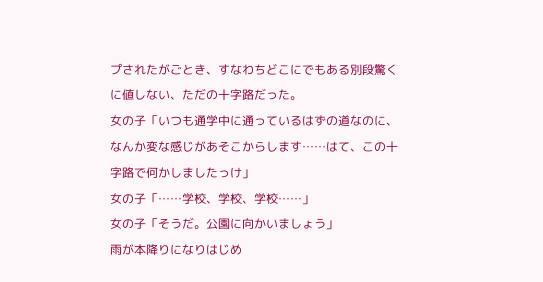プされたがごとき、すなわちどこにでもある別段驚くに値しない、ただの十字路だった。
女の子「いつも通学中に通っているはずの道なのに、なんか変な感じがあそこからします……はて、この十字路で何かしましたっけ」
女の子「……学校、学校、学校……」
女の子「そうだ。公園に向かいましょう」
雨が本降りになりはじめ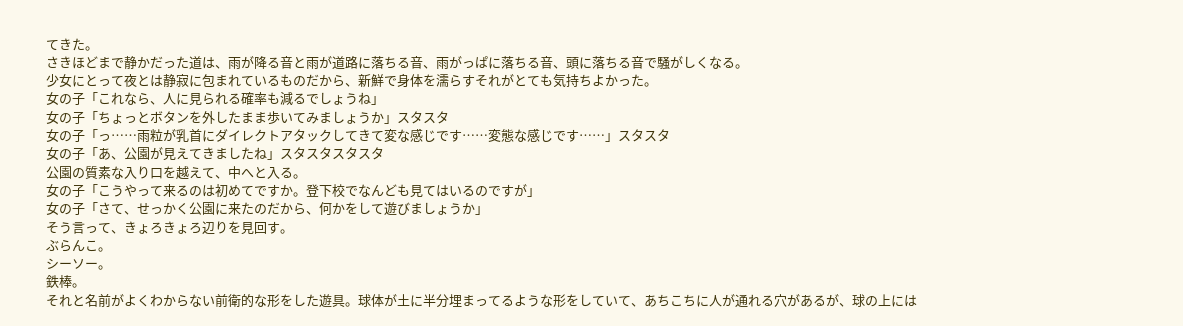てきた。
さきほどまで静かだった道は、雨が降る音と雨が道路に落ちる音、雨がっぱに落ちる音、頭に落ちる音で騒がしくなる。
少女にとって夜とは静寂に包まれているものだから、新鮮で身体を濡らすそれがとても気持ちよかった。
女の子「これなら、人に見られる確率も減るでしょうね」
女の子「ちょっとボタンを外したまま歩いてみましょうか」スタスタ
女の子「っ……雨粒が乳首にダイレクトアタックしてきて変な感じです……変態な感じです……」スタスタ
女の子「あ、公園が見えてきましたね」スタスタスタスタ
公園の質素な入り口を越えて、中へと入る。
女の子「こうやって来るのは初めてですか。登下校でなんども見てはいるのですが」
女の子「さて、せっかく公園に来たのだから、何かをして遊びましょうか」
そう言って、きょろきょろ辺りを見回す。
ぶらんこ。
シーソー。
鉄棒。
それと名前がよくわからない前衛的な形をした遊具。球体が土に半分埋まってるような形をしていて、あちこちに人が通れる穴があるが、球の上には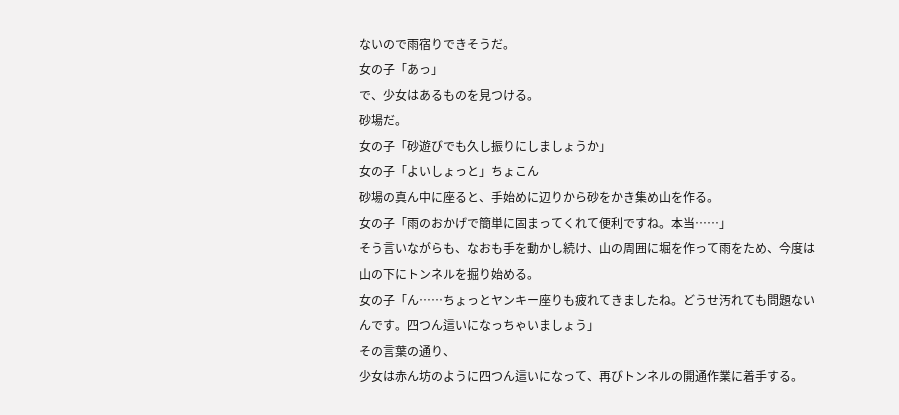ないので雨宿りできそうだ。
女の子「あっ」
で、少女はあるものを見つける。
砂場だ。
女の子「砂遊びでも久し振りにしましょうか」
女の子「よいしょっと」ちょこん
砂場の真ん中に座ると、手始めに辺りから砂をかき集め山を作る。
女の子「雨のおかげで簡単に固まってくれて便利ですね。本当……」
そう言いながらも、なおも手を動かし続け、山の周囲に堀を作って雨をため、今度は山の下にトンネルを掘り始める。
女の子「ん……ちょっとヤンキー座りも疲れてきましたね。どうせ汚れても問題ないんです。四つん這いになっちゃいましょう」
その言葉の通り、
少女は赤ん坊のように四つん這いになって、再びトンネルの開通作業に着手する。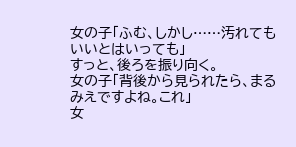女の子「ふむ、しかし……汚れてもいいとはいっても」
すっと、後ろを振り向く。
女の子「背後から見られたら、まるみえですよね。これ」
女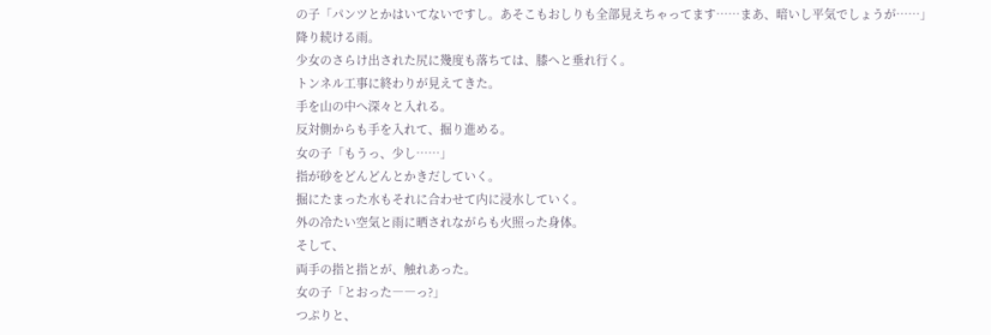の子「パンツとかはいてないですし。あそこもおしりも全部見えちゃってます……まあ、暗いし平気でしょうが……」
降り続ける雨。
少女のさらけ出された尻に幾度も落ちては、膝へと垂れ行く。
トンネル工事に終わりが見えてきた。
手を山の中へ深々と入れる。
反対側からも手を入れて、掘り進める。
女の子「もうっ、少し……」
指が砂をどんどんとかきだしていく。
掘にたまった水もそれに合わせて内に浸水していく。
外の冷たい空気と雨に晒されながらも火照った身体。
そして、
両手の指と指とが、触れあった。
女の子「とおった――っ?」
つぷりと、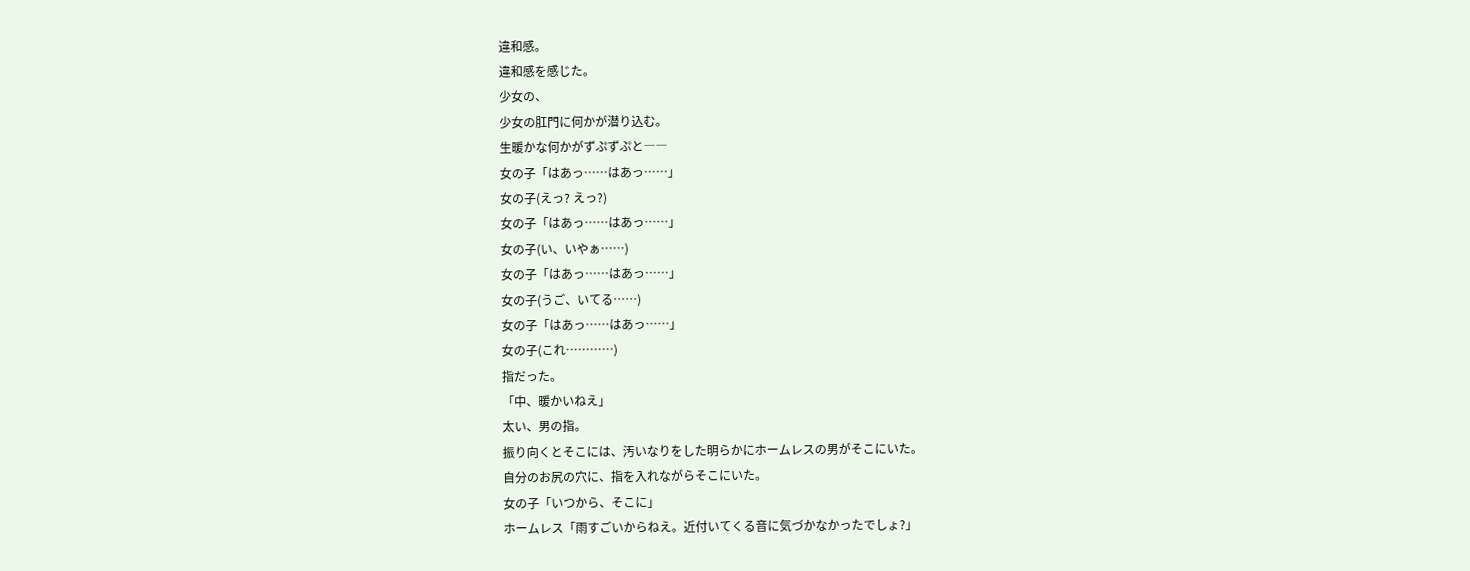違和感。
違和感を感じた。
少女の、
少女の肛門に何かが潜り込む。
生暖かな何かがずぷずぷと――
女の子「はあっ……はあっ……」
女の子(えっ? えっ?)
女の子「はあっ……はあっ……」
女の子(い、いやぁ……)
女の子「はあっ……はあっ……」
女の子(うご、いてる……)
女の子「はあっ……はあっ……」
女の子(これ…………)
指だった。
「中、暖かいねえ」
太い、男の指。
振り向くとそこには、汚いなりをした明らかにホームレスの男がそこにいた。
自分のお尻の穴に、指を入れながらそこにいた。
女の子「いつから、そこに」
ホームレス「雨すごいからねえ。近付いてくる音に気づかなかったでしょ?」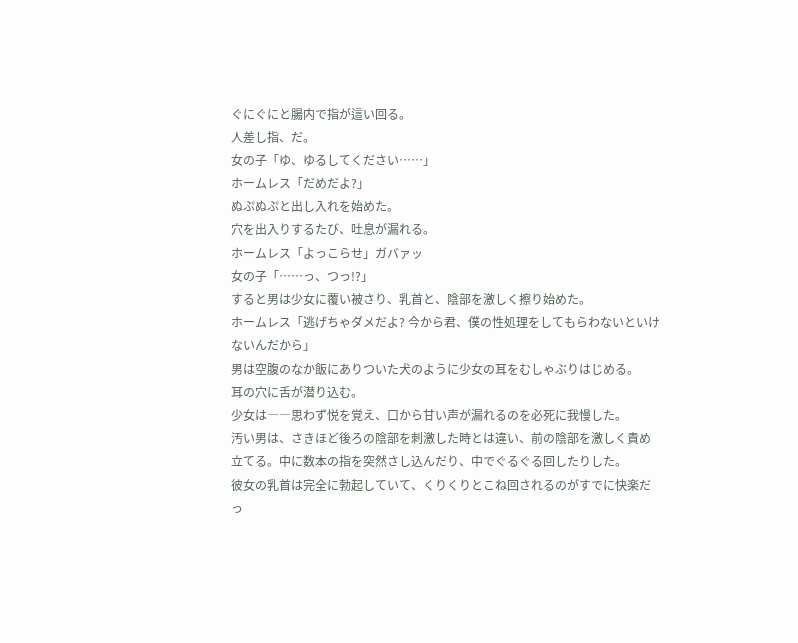ぐにぐにと腸内で指が這い回る。
人差し指、だ。
女の子「ゆ、ゆるしてください……」
ホームレス「だめだよ?」
ぬぷぬぷと出し入れを始めた。
穴を出入りするたび、吐息が漏れる。
ホームレス「よっこらせ」ガバァッ
女の子「……っ、つっ!?」
すると男は少女に覆い被さり、乳首と、陰部を激しく擦り始めた。
ホームレス「逃げちゃダメだよ? 今から君、僕の性処理をしてもらわないといけないんだから」
男は空腹のなか飯にありついた犬のように少女の耳をむしゃぶりはじめる。
耳の穴に舌が潜り込む。
少女は――思わず悦を覚え、口から甘い声が漏れるのを必死に我慢した。
汚い男は、さきほど後ろの陰部を刺激した時とは違い、前の陰部を激しく責め立てる。中に数本の指を突然さし込んだり、中でぐるぐる回したりした。
彼女の乳首は完全に勃起していて、くりくりとこね回されるのがすでに快楽だっ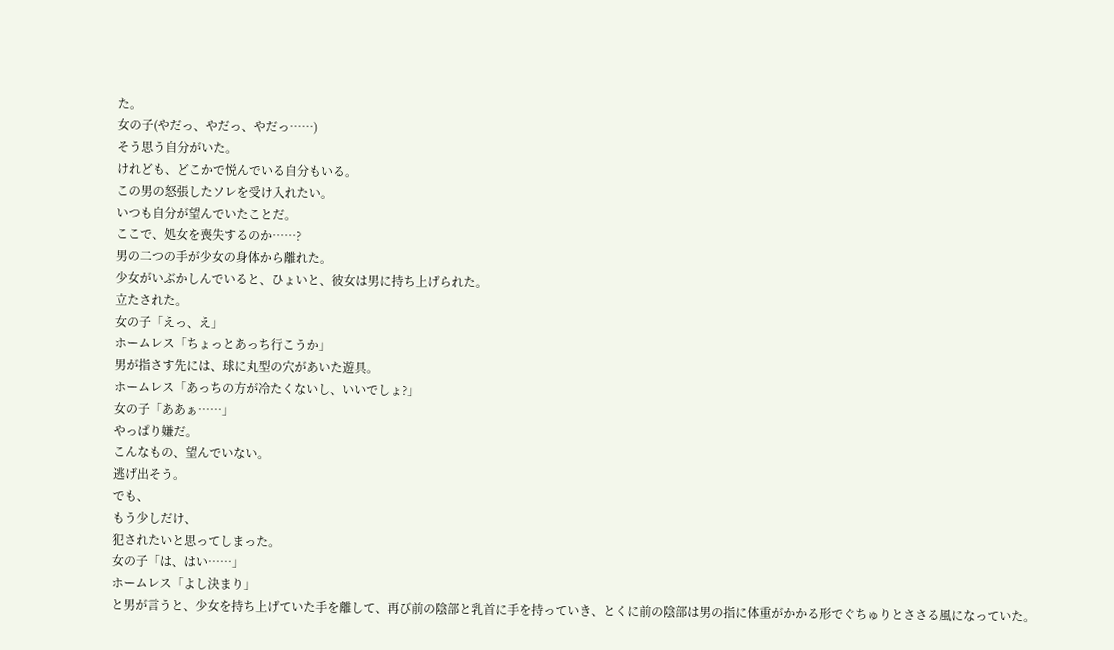た。
女の子(やだっ、やだっ、やだっ……)
そう思う自分がいた。
けれども、どこかで悦んでいる自分もいる。
この男の怒張したソレを受け入れたい。
いつも自分が望んでいたことだ。
ここで、処女を喪失するのか……?
男の二つの手が少女の身体から離れた。
少女がいぶかしんでいると、ひょいと、彼女は男に持ち上げられた。
立たされた。
女の子「えっ、え」
ホームレス「ちょっとあっち行こうか」
男が指さす先には、球に丸型の穴があいた遊具。
ホームレス「あっちの方が冷たくないし、いいでしょ?」
女の子「ああぁ……」
やっぱり嫌だ。
こんなもの、望んでいない。
逃げ出そう。
でも、
もう少しだけ、
犯されたいと思ってしまった。
女の子「は、はい……」
ホームレス「よし決まり」
と男が言うと、少女を持ち上げていた手を離して、再び前の陰部と乳首に手を持っていき、とくに前の陰部は男の指に体重がかかる形でぐちゅりとささる風になっていた。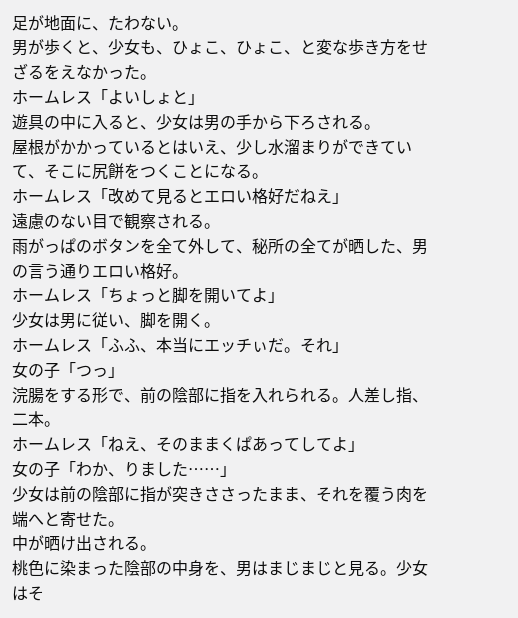足が地面に、たわない。
男が歩くと、少女も、ひょこ、ひょこ、と変な歩き方をせざるをえなかった。
ホームレス「よいしょと」
遊具の中に入ると、少女は男の手から下ろされる。
屋根がかかっているとはいえ、少し水溜まりができていて、そこに尻餅をつくことになる。
ホームレス「改めて見るとエロい格好だねえ」
遠慮のない目で観察される。
雨がっぱのボタンを全て外して、秘所の全てが晒した、男の言う通りエロい格好。
ホームレス「ちょっと脚を開いてよ」
少女は男に従い、脚を開く。
ホームレス「ふふ、本当にエッチぃだ。それ」
女の子「つっ」
浣腸をする形で、前の陰部に指を入れられる。人差し指、二本。
ホームレス「ねえ、そのままくぱあってしてよ」
女の子「わか、りました……」
少女は前の陰部に指が突きささったまま、それを覆う肉を端へと寄せた。
中が晒け出される。
桃色に染まった陰部の中身を、男はまじまじと見る。少女はそ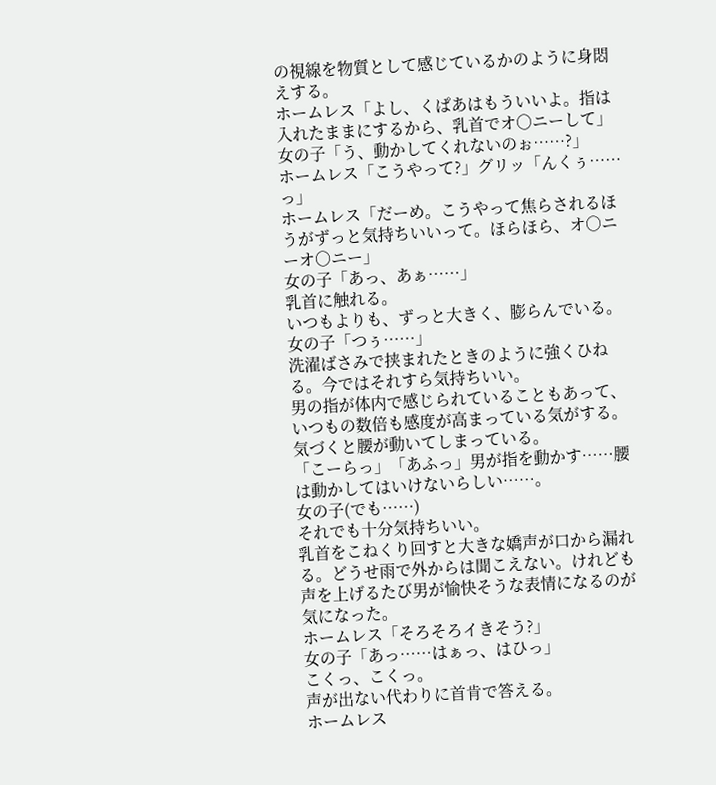の視線を物質として感じているかのように身悶えする。
ホームレス「よし、くぱあはもういいよ。指は入れたままにするから、乳首でオ○ニーして」
女の子「う、動かしてくれないのぉ……?」
ホームレス「こうやって?」グリッ「んくぅ……っ」
ホームレス「だーめ。こうやって焦らされるほうがずっと気持ちいいって。ほらほら、オ○ニーオ○ニー」
女の子「あっ、あぁ……」
乳首に触れる。
いつもよりも、ずっと大きく、膨らんでいる。
女の子「つぅ……」
洗濯ばさみで挟まれたときのように強くひねる。今ではそれすら気持ちいい。
男の指が体内で感じられていることもあって、いつもの数倍も感度が高まっている気がする。気づくと腰が動いてしまっている。
「こーらっ」「あふっ」男が指を動かす……腰は動かしてはいけないらしい……。
女の子(でも……)
それでも十分気持ちいい。
乳首をこねくり回すと大きな嬌声が口から漏れる。どうせ雨で外からは聞こえない。けれども声を上げるたび男が愉快そうな表情になるのが気になった。
ホームレス「そろそろイきそう?」
女の子「あっ……はぁっ、はひっ」
こくっ、こくっ。
声が出ない代わりに首肯で答える。
ホームレス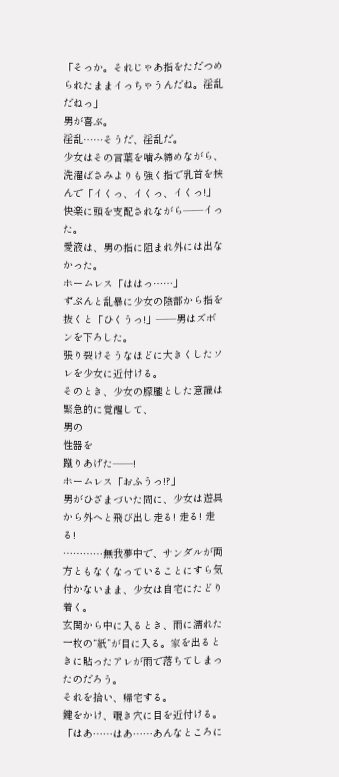「そっか。それじゃあ指をただつめられたままイっちゃうんだね。淫乱だねっ」
男が喜ぶ。
淫乱……そうだ、淫乱だ。
少女はその言葉を噛み締めながら、洗濯ばさみよりも強く指で乳首を挟んで「イくっ、イくっ、イくっ!」快楽に頭を支配されながら――イった。
愛液は、男の指に阻まれ外には出なかった。
ホームレス「ははっ……」
ずぷんと乱暴に少女の陰部から指を抜くと「ひくうっ!」――男はズボンを下ろした。
張り裂けそうなほどに大きくしたソレを少女に近付ける。
そのとき、少女の朦朧とした意識は緊急的に覚醒して、
男の
性器を
蹴りあげた――!
ホームレス「おふうっ!?」
男がひざまづいた間に、少女は遊具から外へと飛び出し走る! 走る! 走る!
…………無我夢中で、サンダルが両方ともなくなっていることにすら気付かないまま、少女は自宅にたどり着く。
玄関から中に入るとき、雨に濡れた一枚の“紙”が目に入る。家を出るときに貼ったアレが雨で落ちてしまったのだろう。
それを拾い、帰宅する。
鍵をかけ、覗き穴に目を近付ける。
「はあ……はあ……あんなところに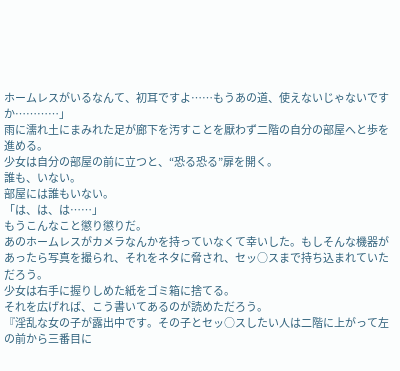ホームレスがいるなんて、初耳ですよ……もうあの道、使えないじゃないですか…………」
雨に濡れ土にまみれた足が廊下を汚すことを厭わず二階の自分の部屋へと歩を進める。
少女は自分の部屋の前に立つと、“恐る恐る”扉を開く。
誰も、いない。
部屋には誰もいない。
「は、は、は……」
もうこんなこと懲り懲りだ。
あのホームレスがカメラなんかを持っていなくて幸いした。もしそんな機器があったら写真を撮られ、それをネタに脅され、セッ○スまで持ち込まれていただろう。
少女は右手に握りしめた紙をゴミ箱に捨てる。
それを広げれば、こう書いてあるのが読めただろう。
『淫乱な女の子が露出中です。その子とセッ○スしたい人は二階に上がって左の前から三番目に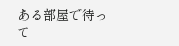ある部屋で待って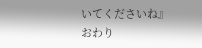いてくださいね』
おわり